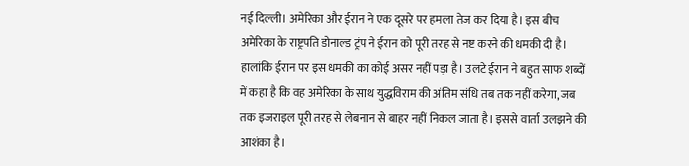नई दिल्ली। अमेरिका और ईरान ने एक दूसरे पर हमला तेज कर दिया है। इस बीच अमेरिका के राष्ट्रपति डोनाल्ड ट्रंप ने ईरान को पूरी तरह से नष्ट करने की धमकी दी है। हालांकि ईरान पर इस धमकी का कोई असर नहीं पड़ा है। उलटे ईरान ने बहुत साफ शब्दों में कहा है कि वह अमेरिका के साथ युद्धविराम की अंतिम संधि तब तक नहीं करेगा, जब तक इजराइल पूरी तरह से लेबनान से बाहर नहीं निकल जाता है। इससे वार्ता उलझने की आशंका है।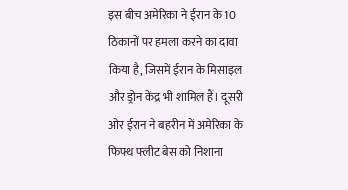इस बीच अमेरिका ने ईरान के 10 ठिकानों पर हमला करने का दावा किया है, जिसमें ईरान के मिसाइल और ड्रोन केंद्र भी शामिल हैं। दूसरी ओर ईरान ने बहरीन में अमेरिका के फिफ्थ फ्लीट बेस को निशाना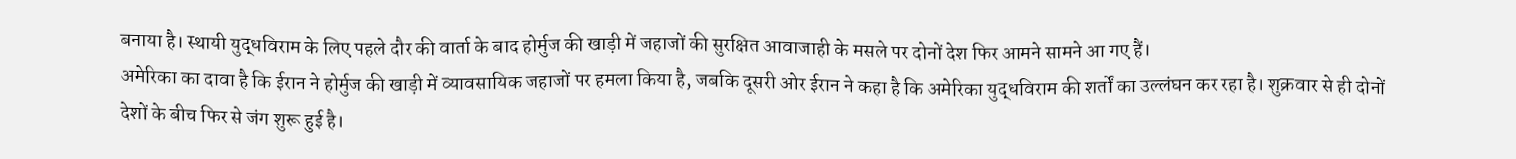बनाया है। स्थायी युद्धविराम के लिए पहले दौर की वार्ता के बाद होर्मुज की खाड़ी में जहाजों की सुरक्षित आवाजाही के मसले पर दोनों देश फिर आमने सामने आ गए हैं।
अमेरिका का दावा है कि ईरान ने होर्मुज की खाड़ी में व्यावसायिक जहाजों पर हमला किया है, जबकि दूसरी ओर ईरान ने कहा है कि अमेरिका युद्धविराम की शर्तों का उल्लंघन कर रहा है। शुक्रवार से ही दोनों देशों के बीच फिर से जंग शुरू हुई है।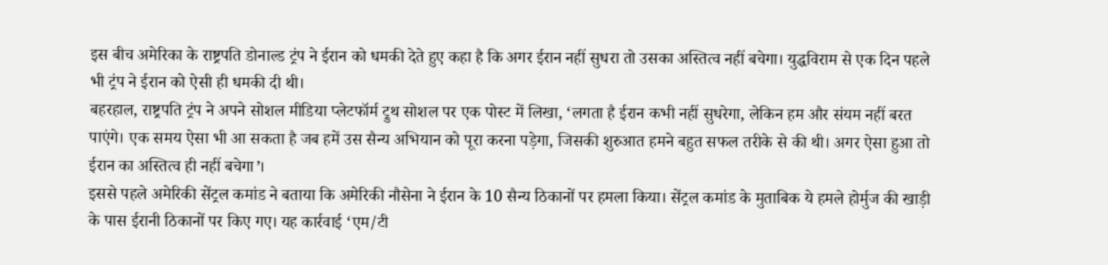इस बीच अमेरिका के राष्ट्रपति डोनाल्ड ट्रंप ने ईरान को धमकी देते हुए कहा है कि अगर ईरान नहीं सुधरा तो उसका अस्तित्व नहीं बचेगा। युद्धविराम से एक दिन पहले भी ट्रंप ने ईरान को ऐसी ही धमकी दी थी।
बहरहाल, राष्ट्रपति ट्रंप ने अपने सोशल मीडिया प्लेटफॉर्म ट्रुथ सोशल पर एक पोस्ट में लिखा, ‘लगता है ईरान कभी नहीं सुधरेगा, लेकिन हम और संयम नहीं बरत पाएंगे। एक समय ऐसा भी आ सकता है जब हमें उस सैन्य अभियान को पूरा करना पड़ेगा, जिसकी शुरुआत हमने बहुत सफल तरीके से की थी। अगर ऐसा हुआ तो ईरान का अस्तित्व ही नहीं बचेगा’।
इससे पहले अमेरिकी सेंट्रल कमांड ने बताया कि अमेरिकी नौसेना ने ईरान के 10 सैन्य ठिकानों पर हमला किया। सेंट्रल कमांड के मुताबिक ये हमले होर्मुज की खाड़ी के पास ईरानी ठिकानों पर किए गए। यह कार्रवाई ‘एम/टी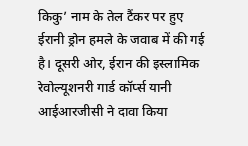किकु’ नाम के तेल टैंकर पर हुए ईरानी ड्रोन हमले के जवाब में की गई है। दूसरी ओर, ईरान की इस्लामिक रेवोल्यूशनरी गार्ड कॉर्प्स यानी आईआरजीसी ने दावा किया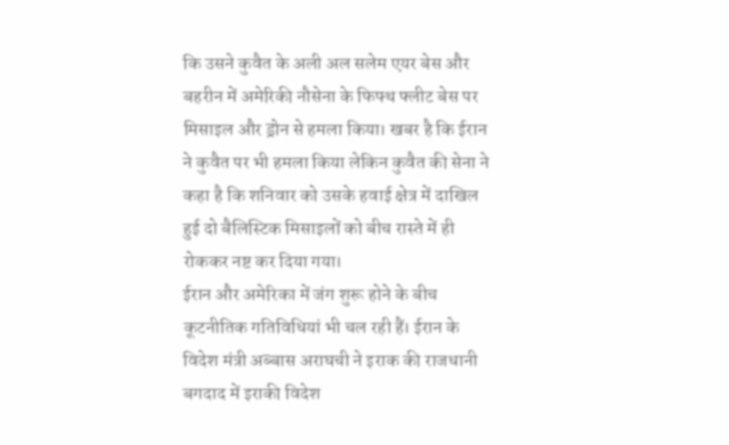कि उसने कुवैत के अली अल सलेम एयर बेस और बहरीन में अमेरिकी नौसेना के फिफ्थ फ्लीट बेस पर मिसाइल और ड्रोन से हमला किया। खबर है कि ईरान ने कुवैत पर भी हमला किया लेकिन कुवैत की सेना ने कहा है कि शनिवार को उसके हवाई क्षेत्र में दाखिल हुई दो बैलिस्टिक मिसाइलों को बीच रास्ते में ही रोककर नष्ट कर दिया गया।
ईरान और अमेरिका में जंग शुरू होने के बीच कूटनीतिक गतिविधियां भी चल रही हैं। ईरान के विदेश मंत्री अब्बास अराघची ने इराक की राजधानी बगदाद में इराकी विदेश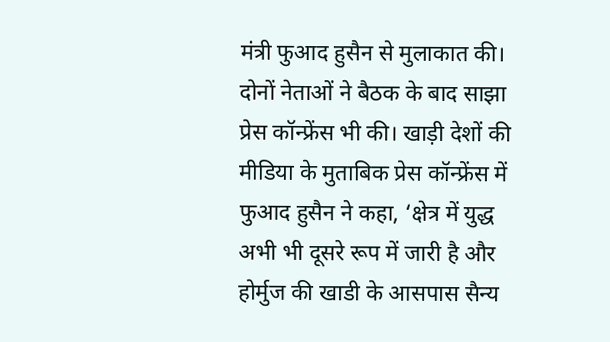मंत्री फुआद हुसैन से मुलाकात की। दोनों नेताओं ने बैठक के बाद साझा प्रेस कॉन्फ्रेंस भी की। खाड़ी देशों की मीडिया के मुताबिक प्रेस कॉन्फ्रेंस में फुआद हुसैन ने कहा, ‘क्षेत्र में युद्ध अभी भी दूसरे रूप में जारी है और होर्मुज की खाडी के आसपास सैन्य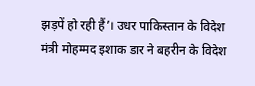झड़पें हो रही हैं’। उधर पाकिस्तान के विदेश मंत्री मोहम्मद इशाक डार ने बहरीन के विदेश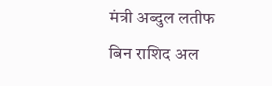मंत्री अब्दुल लतीफ बिन राशिद अल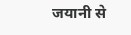जयानी से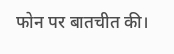फोन पर बातचीत की।